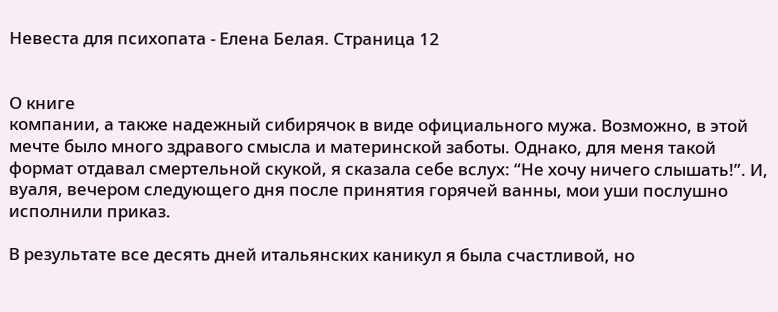Невеста для психопата - Елена Белая. Страница 12


О книге
компании, а также надежный сибирячок в виде официального мужа. Возможно, в этой мечте было много здравого смысла и материнской заботы. Однако, для меня такой формат отдавал смертельной скукой, я сказала себе вслух: “Не хочу ничего слышать!”. И, вуаля, вечером следующего дня после принятия горячей ванны, мои уши послушно исполнили приказ.

В результате все десять дней итальянских каникул я была счастливой, но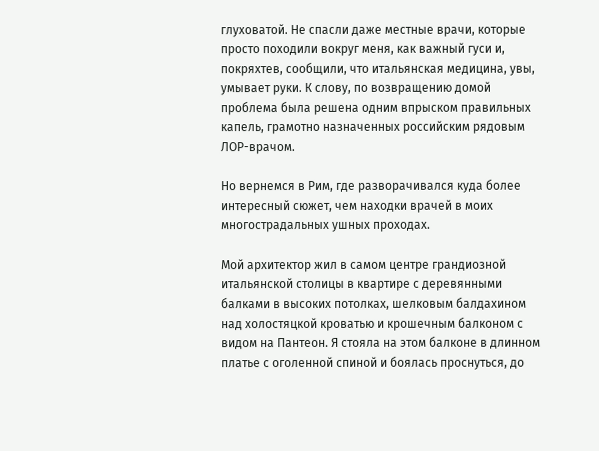глуховатой. Не спасли даже местные врачи, которые просто походили вокруг меня, как важный гуси и, покряхтев, сообщили, что итальянская медицина, увы, умывает руки. К слову, по возвращению домой проблема была решена одним впрыском правильных капель, грамотно назначенных российским рядовым ЛОР-врачом.

Но вернемся в Рим, где разворачивался куда более интересный сюжет, чем находки врачей в моих многострадальных ушных проходах.

Мой архитектор жил в самом центре грандиозной итальянской столицы в квартире с деревянными балками в высоких потолках, шелковым балдахином над холостяцкой кроватью и крошечным балконом с видом на Пантеон. Я стояла на этом балконе в длинном платье с оголенной спиной и боялась проснуться, до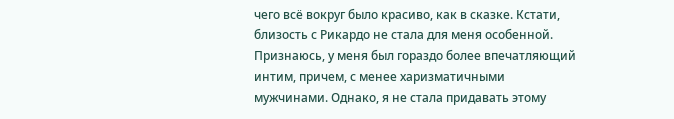чего всё вокруг было красиво, как в сказке. Кстати, близость с Рикардо не стала для меня особенной. Признаюсь, у меня был гораздо более впечатляющий интим, причем, с менее харизматичными мужчинами. Однако, я не стала придавать этому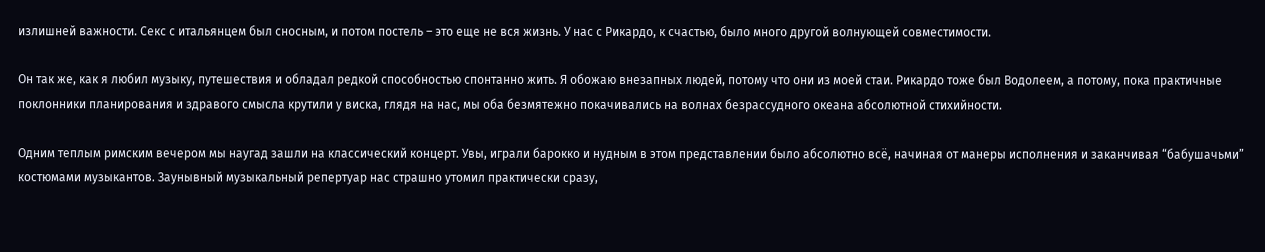излишней важности. Секс с итальянцем был сносным, и потом постель – это еще не вся жизнь. У нас с Рикардо, к счастью, было много другой волнующей совместимости.

Он так же, как я любил музыку, путешествия и обладал редкой способностью спонтанно жить. Я обожаю внезапных людей, потому что они из моей стаи. Рикардо тоже был Водолеем, а потому, пока практичные поклонники планирования и здравого смысла крутили у виска, глядя на нас, мы оба безмятежно покачивались на волнах безрассудного океана абсолютной стихийности.

Одним теплым римским вечером мы наугад зашли на классический концерт. Увы, играли барокко и нудным в этом представлении было абсолютно всё, начиная от манеры исполнения и заканчивая “бабушачьми” костюмами музыкантов. Заунывный музыкальный репертуар нас страшно утомил практически сразу,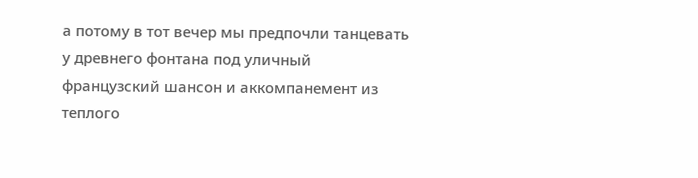а потому в тот вечер мы предпочли танцевать у древнего фонтана под уличный французский шансон и аккомпанемент из теплого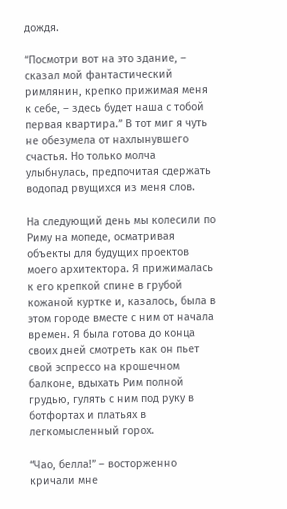дождя.

“Посмотри вот на это здание, – сказал мой фантастический римлянин, крепко прижимая меня к себе, – здесь будет наша с тобой первая квартира.” В тот миг я чуть не обезумела от нахлынувшего счастья. Но только молча улыбнулась, предпочитая сдержать водопад рвущихся из меня слов.

На следующий день мы колесили по Риму на мопеде, осматривая объекты для будущих проектов моего архитектора. Я прижималась к его крепкой спине в грубой кожаной куртке и, казалось, была в этом городе вместе с ним от начала времен. Я была готова до конца своих дней смотреть как он пьет свой эспрессо на крошечном балконе, вдыхать Рим полной грудью, гулять с ним под руку в ботфортах и платьях в легкомысленный горох.

“Чао, белла!” – восторженно кричали мне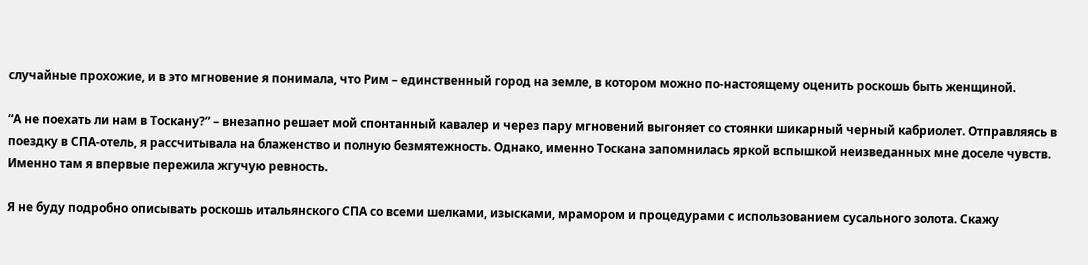случайные прохожие, и в это мгновение я понимала, что Рим – единственный город на земле, в котором можно по-настоящему оценить роскошь быть женщиной.

“А не поехать ли нам в Тоскану?” – внезапно решает мой спонтанный кавалер и через пару мгновений выгоняет со стоянки шикарный черный кабриолет. Отправляясь в поездку в СПА-отель, я рассчитывала на блаженство и полную безмятежность. Однако, именно Тоскана запомнилась яркой вспышкой неизведанных мне доселе чувств. Именно там я впервые пережила жгучую ревность.

Я не буду подробно описывать роскошь итальянского СПА со всеми шелками, изысками, мрамором и процедурами с использованием сусального золота. Скажу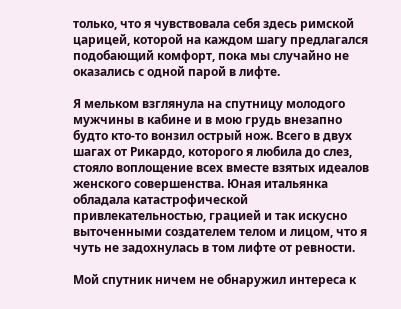только, что я чувствовала себя здесь римской царицей, которой на каждом шагу предлагался подобающий комфорт, пока мы случайно не оказались с одной парой в лифте.

Я мельком взглянула на спутницу молодого мужчины в кабине и в мою грудь внезапно будто кто-то вонзил острый нож. Всего в двух шагах от Рикардо, которого я любила до слез, стояло воплощение всех вместе взятых идеалов женского совершенства. Юная итальянка обладала катастрофической привлекательностью, грацией и так искусно выточенными создателем телом и лицом, что я чуть не задохнулась в том лифте от ревности.

Мой спутник ничем не обнаружил интереса к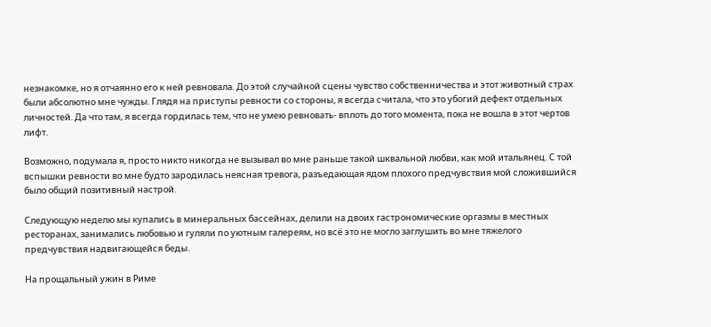незнакомке, но я отчаянно его к ней ревновала. До этой случайной сцены чувство собственничества и этот животный страх были абсолютно мне чужды. Глядя на приступы ревности со стороны, я всегда считала, что это убогий дефект отдельных личностей. Да что там, я всегда гордилась тем, что не умею ревновать- вплоть до того момента, пока не вошла в этот чертов лифт.

Возможно, подумала я, просто никто никогда не вызывал во мне раньше такой шквальной любви, как мой итальянец. С той вспышки ревности во мне будто зародилась неясная тревога, разъедающая ядом плохого предчувствия мой сложившийся было общий позитивный настрой.

Следующую неделю мы купались в минеральных бассейнах, делили на двоих гастрономические оргазмы в местных ресторанах, занимались любовью и гуляли по уютным галереям, но всё это не могло заглушить во мне тяжелого предчувствия надвигающейся беды.

На прощальный ужин в Риме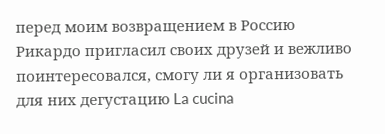перед моим возвращением в Россию Рикардо пригласил своих друзей и вежливо поинтересовался, смогу ли я организовать для них дегустацию La cucina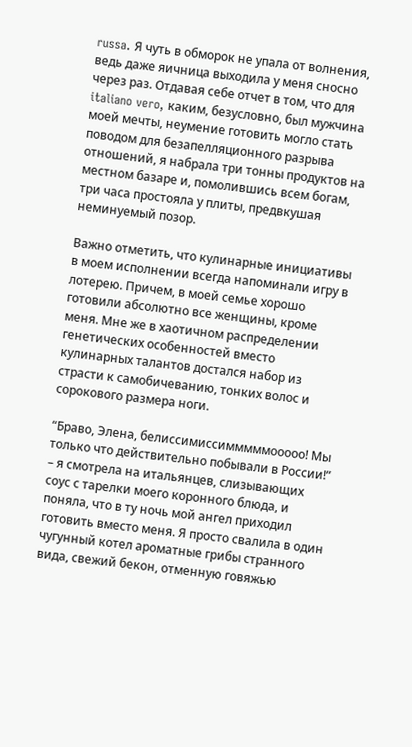russa. Я чуть в обморок не упала от волнения, ведь даже яичница выходила у меня сносно через раз. Отдавая себе отчет в том, что для italiano vero, каким, безусловно, был мужчина моей мечты, неумение готовить могло стать поводом для безапелляционного разрыва отношений, я набрала три тонны продуктов на местном базаре и, помолившись всем богам, три часа простояла у плиты, предвкушая неминуемый позор.

Важно отметить, что кулинарные инициативы в моем исполнении всегда напоминали игру в лотерею. Причем, в моей семье хорошо готовили абсолютно все женщины, кроме меня. Мне же в хаотичном распределении генетических особенностей вместо кулинарных талантов достался набор из страсти к самобичеванию, тонких волос и сорокового размера ноги.

“Браво, Элена, белиссимиссимммммооооо! Мы только что действительно побывали в России!” – я смотрела на итальянцев, слизывающих соус с тарелки моего коронного блюда, и поняла, что в ту ночь мой ангел приходил готовить вместо меня. Я просто свалила в один чугунный котел ароматные грибы странного вида, свежий бекон, отменную говяжью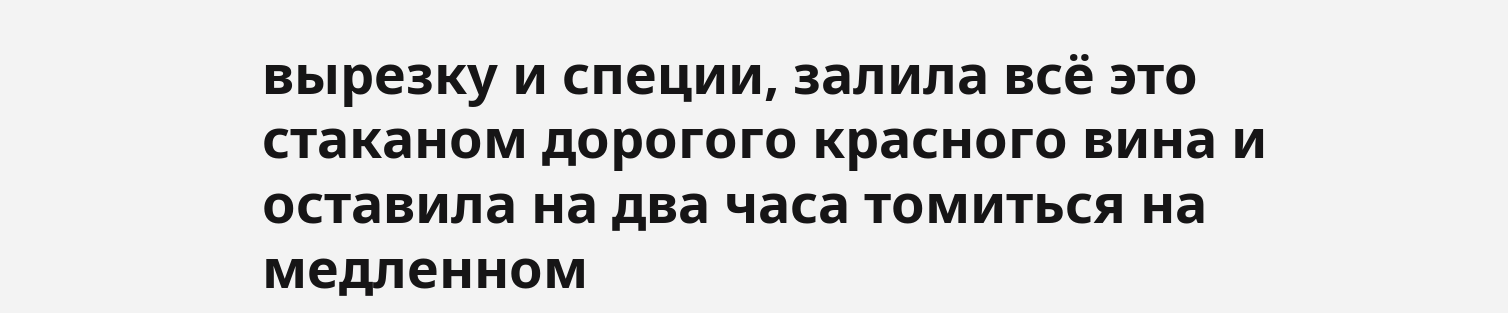вырезку и специи, залила всё это стаканом дорогого красного вина и оставила на два часа томиться на медленном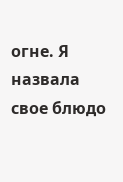огне. Я назвала свое блюдо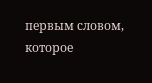первым словом, которое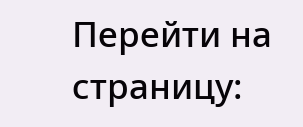Перейти на страницу: